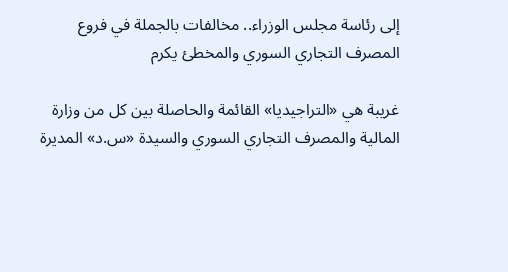إلى رئاسة مجلس الوزراء.. مخالفات بالجملة في فروع المصرف التجاري السوري والمخطئ يكرم

غريبة هي «التراجيديا» القائمة والحاصلة بين كل من وزارة المالية والمصرف التجاري السوري والسيدة «س.د» المديرة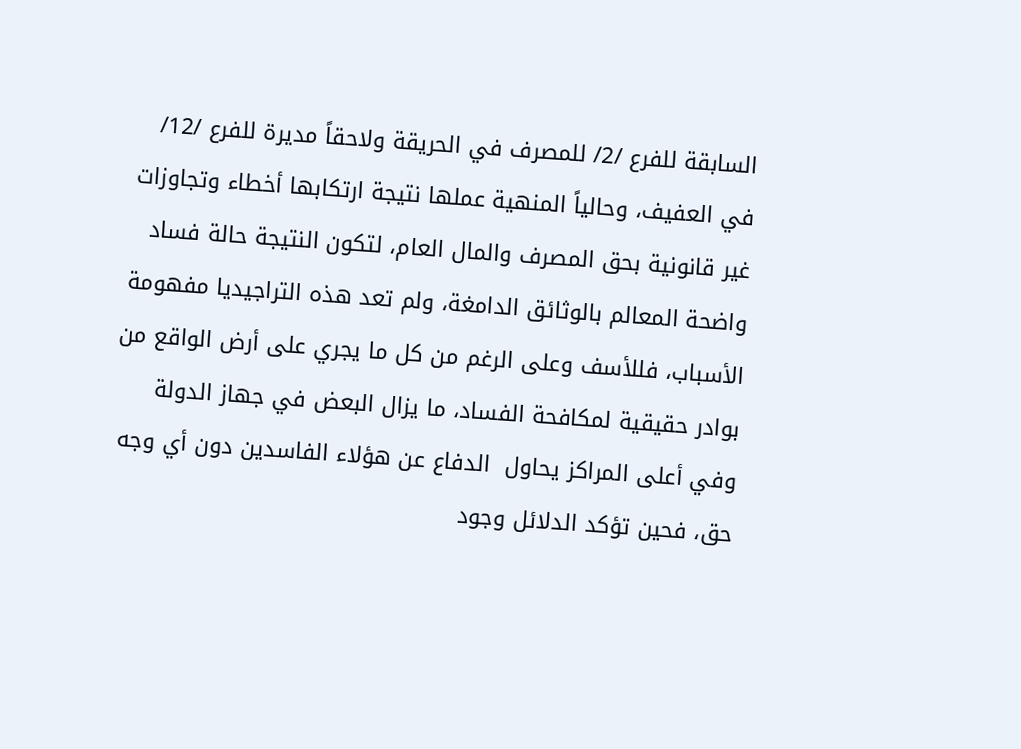السابقة للفرع /2/ للمصرف في الحريقة ولاحقاً مديرة للفرع /12/ في العفيف، وحالياً المنهية عملها نتيجة ارتكابها أخطاء وتجاوزات غير قانونية بحق المصرف والمال العام، لتكون النتيجة حالة فساد واضحة المعالم بالوثائق الدامغة، ولم تعد هذه التراجيديا مفهومة الأسباب، فللأسف وعلى الرغم من كل ما يجري على أرض الواقع من بوادر حقيقية لمكافحة الفساد، ما يزال البعض في جهاز الدولة وفي أعلى المراكز يحاول  الدفاع عن هؤلاء الفاسدين دون أي وجه حق، فحين تؤكد الدلائل وجود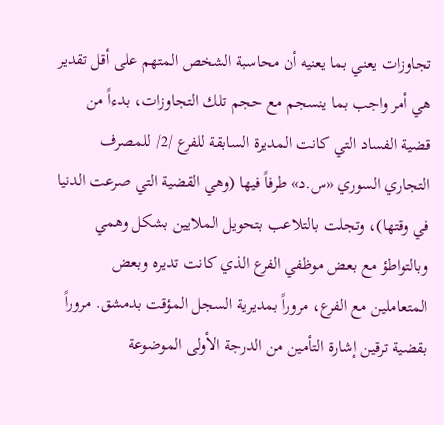تجاوزات يعني بما يعنيه أن محاسبة الشخص المتهم على أقل تقدير هي أمر واجب بما ينسجم مع حجم تلك التجاوزات، بدءاً من قضية الفساد التي كانت المديرة السابقة للفرع /2/ للمصرف التجاري السوري «س.د» طرفاً فيها (وهي القضية التي صرعت الدنيا في وقتها)، وتجلت بالتلاعب بتحويل الملايين بشكل وهمي وبالتواطؤ مع بعض موظفي الفرع الذي كانت تديره وبعض المتعاملين مع الفرع، مروراً بمديرية السجل المؤقت بدمشق. مروراً بقضية ترقين إشارة التأمين من الدرجة الأولى الموضوعة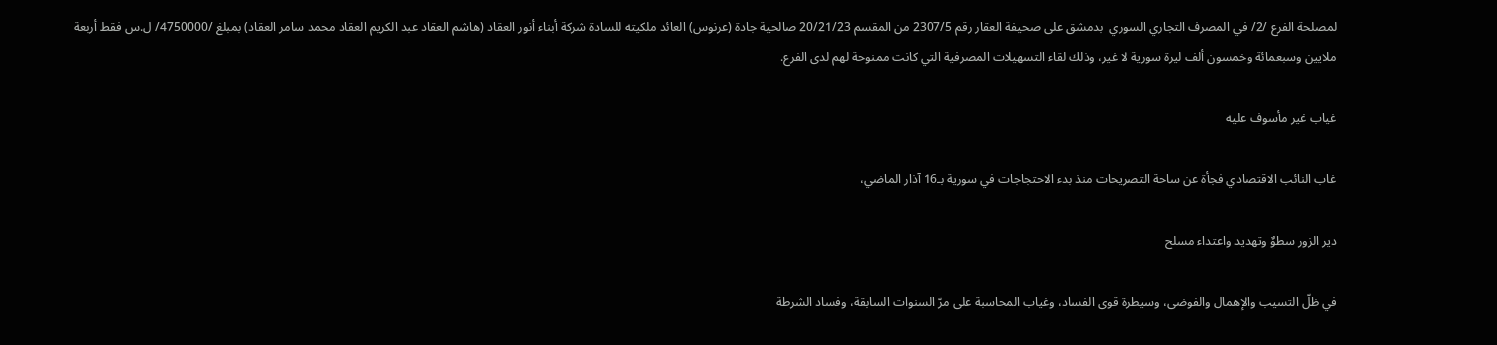لمصلحة الفرع /2/ في المصرف التجاري السوري  بدمشق على صحيفة العقار رقم 2307/5 من المقسم 20/21/23 صالحية جادة (عرنوس) العائد ملكيته للسادة شركة أبناء أنور العقاد (هاشم العقاد عبد الكريم العقاد محمد سامر العقاد) بمبلغ /4750000/ ل.س فقط أربعة ملايين وسبعمائة وخمسون ألف ليرة سورية لا غير، وذلك لقاء التسهيلات المصرفية التي كانت ممنوحة لهم لدى الفرع.

غياب غير مأسوف عليه

غاب النائب الاقتصادي فجأة عن ساحة التصريحات منذ بدء الاحتجاجات في سورية بـ16 آذار الماضي،

دير الزور سطوٌ وتهديد واعتداء مسلح

في ظلّ التسيب والإهمال والفوضى، وسيطرة قوى الفساد، وغياب المحاسبة على مرّ السنوات السابقة، وفساد الشرطة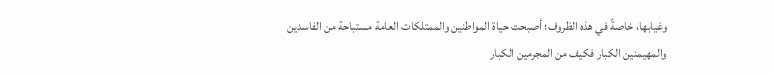وغيابها، خاصةً في هذه الظروف؛ أصبحت حياة المواطنين والممتلكات العامة مستباحة من الفاسدين والمهيمنين الكبار فكيف من المجرمين الكبار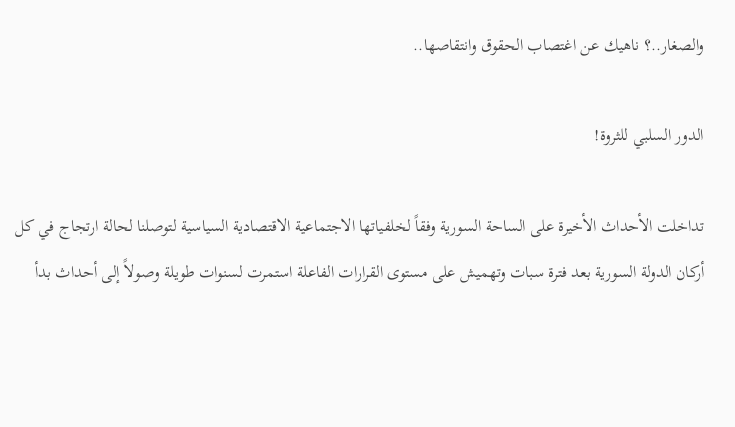والصغار..؟ ناهيك عن اغتصاب الحقوق وانتقاصها..

الدور السلبي للثروة!

تداخلت الأحداث الأخيرة على الساحة السورية وفقاً لخلفياتها الاجتماعية الاقتصادية السياسية لتوصلنا لحالة ارتجاج في كل أركان الدولة السورية بعد فترة سبات وتهميش على مستوى القرارات الفاعلة استمرت لسنوات طويلة وصولاً إلى أحداث بدأ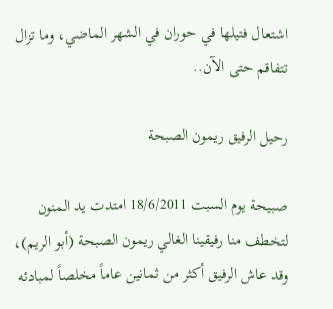اشتعال فتيلها في حوران في الشهر الماضي، وما تزال تتفاقم حتى الآن..

رحيل الرفيق ريمون الصبحة

صبيحة يوم السبت 18/6/2011 امتدت يد المنون لتخطف منا رفيقينا الغالي ريمون الصبحة (أبو الريم)، وقد عاش الرفيق أكثر من ثمانين عاماً مخلصاً لمبادئه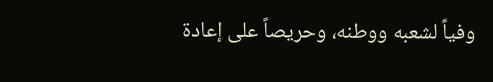وفياً لشعبه ووطنه، وحريصاً على إعادة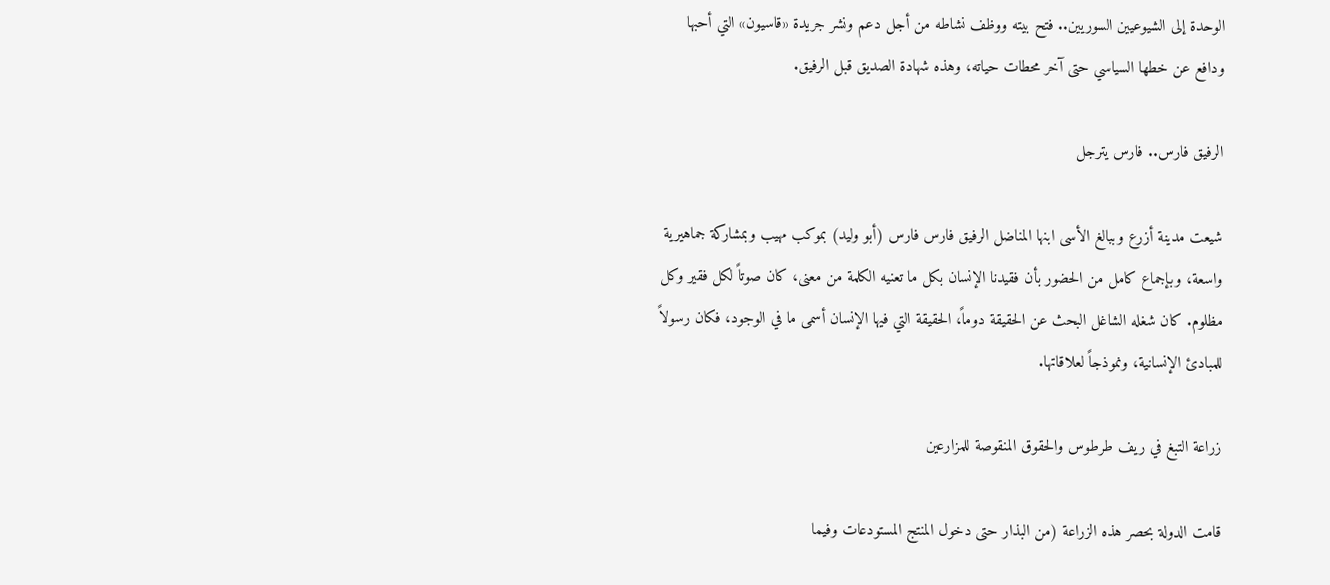الوحدة إلى الشيوعيين السوريين.. فتح بيته ووظف نشاطه من أجل دعم ونشر جريدة «قاسيون» التي أحبها ودافع عن خطها السياسي حتى آخر محطات حياته، وهذه شهادة الصديق قبل الرفيق.

الرفيق فارس.. فارس يترجل

شيعت مدينة أزرع وببالغ الأسى ابنها المناضل الرفيق فارس فارس (أبو وليد) بموكب مهيب وبمشاركة جماهيرية واسعة، وبإجماع كامل من الحضور بأن فقيدنا الإنسان بكل ما تعنيه الكلمة من معنى، كان صوتاً لكل فقير وكل مظلوم. كان شغله الشاغل البحث عن الحقيقة دوماً، الحقيقة التي فيها الإنسان أسمى ما في الوجود، فكان رسولاً للمبادئ الإنسانية، ونموذجاً لعلاقاتها.

زراعة التبغ في ريف طرطوس والحقوق المنقوصة للمزارعين

قامت الدولة بحصر هذه الزراعة (من البذار حتى دخول المنتج المستودعات وفيما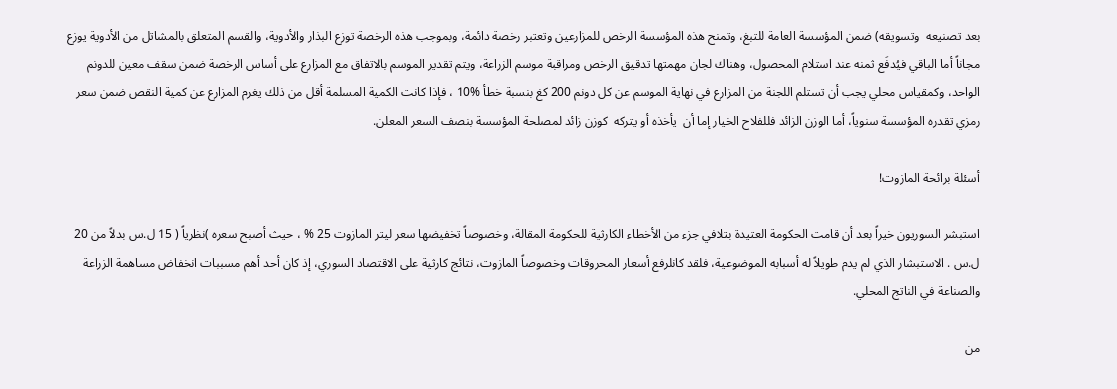بعد تصنيعه  وتسويقه) ضمن المؤسسة العامة للتبغ، وتمنح هذه المؤسسة الرخص للمزارعين وتعتبر رخصة دائمة، وبموجب هذه الرخصة توزع البذار والأدوية، والقسم المتعلق بالمشاتل من الأدوية يوزع مجاناً أما الباقي فيُدفَع ثمنه عند استلام المحصول، وهناك لجان مهمتها تدقيق الرخص ومراقبة موسم الزراعة، ويتم تقدير الموسم بالاتفاق مع المزارع على أساس الرخصة ضمن سقف معين للدونم الواحد، وكمقياس محلي يجب أن تستلم اللجنة من المزارع في نهاية الموسم عن كل دونم 200 كغ بنسبة خطأ %10 ، فإذا كانت الكمية المسلمة أقل من ذلك يغرم المزارع عن كمية النقص ضمن سعر رمزي تقدره المؤسسة سنوياً، أما الوزن الزائد فللفلاح الخيار إما أن  يأخذه أو يتركه  كوزن زائد لمصلحة المؤسسة بنصف السعر المعلن.

أسئلة برائحة المازوت!

استبشر السوريون خيراً بعد أن قامت الحكومة العتيدة بتلافي جزء من الأخطاء الكارثية للحكومة المقالة، وخصوصاً تخفيضها سعر ليتر المازوت 25 % ، حيث أصبح سعره )نظرياً ( 15 ل.س بدلاً من 20 ل.س . الاستبشار الذي لم يدم طويلاً له أسبابه الموضوعية، فلقد كانلرفع أسعار المحروقات وخصوصاً المازوت، نتائج كارثية على الاقتصاد السوري، إذ كان أحد أهم مسببات انخفاض مساهمة الزراعة والصناعة في الناتج المحلي.

من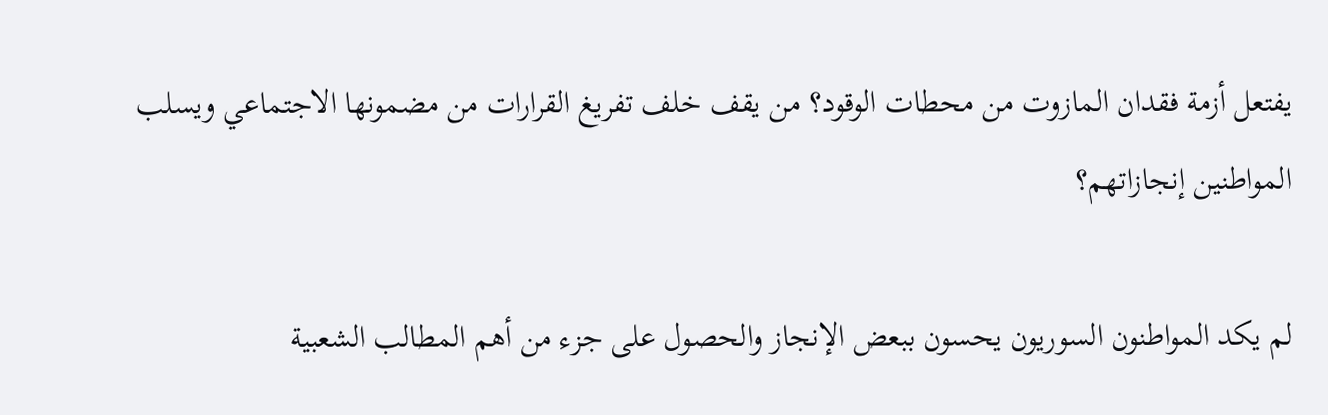يفتعل أزمة فقدان المازوت من محطات الوقود؟ من يقف خلف تفريغ القرارات من مضمونها الاجتماعي ويسلب المواطنين إنجازاتهم؟

لم يكد المواطنون السوريون يحسون ببعض الإنجاز والحصول على جزء من أهم المطالب الشعبية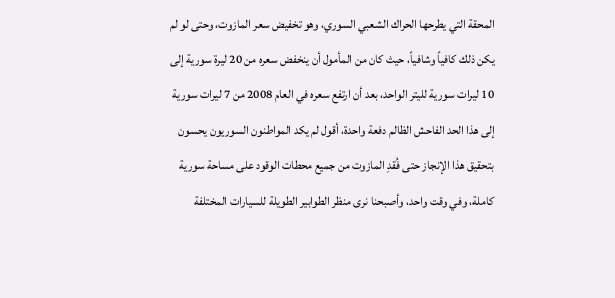المحقة التي يطرحها الحراك الشعبي السوري، وهو تخفيض سعر المازوت، وحتى لو لم يكن ذلك كافياً وشافياً، حيث كان من المأمول أن ينخفض سعره من 20 ليرة سورية إلى 10 ليرات سورية لليتر الواحد، بعد أن ارتفع سعره في العام 2008 من 7 ليرات سورية إلى هذا الحد الفاحش الظالم دفعة واحدة، أقول لم يكد المواطنون السوريون يحسون بتحقيق هذا الإنجاز حتى فُقدِ المازوت من جميع محطات الوقود على مساحة سورية كاملة، وفي وقت واحد، وأصبحنا نرى منظر الطوابير الطويلة للسيارات المختلفة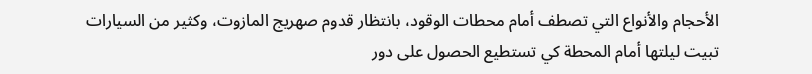الأحجام والأنواع التي تصطف أمام محطات الوقود، بانتظار قدوم صهريج المازوت، وكثير من السيارات تبيت ليلتها أمام المحطة كي تستطيع الحصول على دور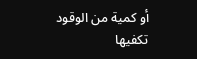أو كمية من الوقود تكفيها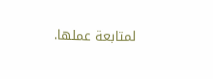لمتابعة عملها.